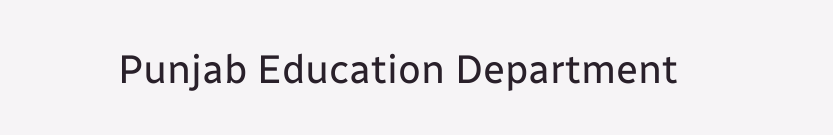Punjab Education Department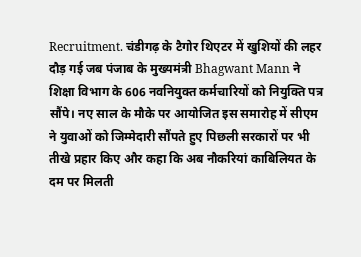Recruitment. चंडीगढ़ के टैगोर थिएटर में खुशियों की लहर दौड़ गई जब पंजाब के मुख्यमंत्री Bhagwant Mann ने शिक्षा विभाग के 606 नवनियुक्त कर्मचारियों को नियुक्ति पत्र सौंपे। नए साल के मौके पर आयोजित इस समारोह में सीएम ने युवाओं को जिम्मेदारी सौंपते हुए पिछली सरकारों पर भी तीखे प्रहार किए और कहा कि अब नौकरियां काबिलियत के दम पर मिलती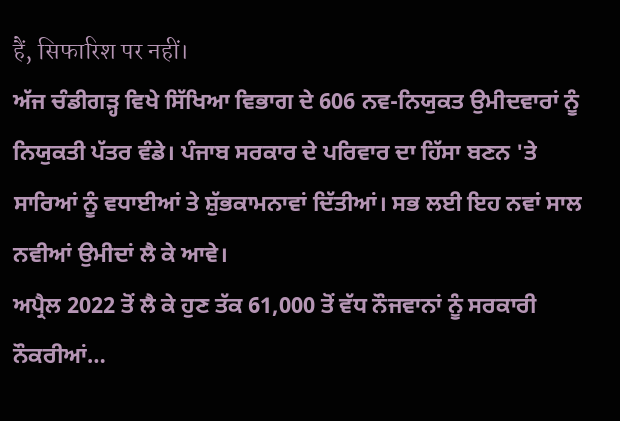हैं, सिफारिश पर नहीं।
ਅੱਜ ਚੰਡੀਗੜ੍ਹ ਵਿਖੇ ਸਿੱਖਿਆ ਵਿਭਾਗ ਦੇ 606 ਨਵ-ਨਿਯੁਕਤ ਉਮੀਦਵਾਰਾਂ ਨੂੰ ਨਿਯੁਕਤੀ ਪੱਤਰ ਵੰਡੇ। ਪੰਜਾਬ ਸਰਕਾਰ ਦੇ ਪਰਿਵਾਰ ਦਾ ਹਿੱਸਾ ਬਣਨ 'ਤੇ ਸਾਰਿਆਂ ਨੂੰ ਵਧਾਈਆਂ ਤੇ ਸ਼ੁੱਭਕਾਮਨਾਵਾਂ ਦਿੱਤੀਆਂ। ਸਭ ਲਈ ਇਹ ਨਵਾਂ ਸਾਲ ਨਵੀਆਂ ਉਮੀਦਾਂ ਲੈ ਕੇ ਆਵੇ।
ਅਪ੍ਰੈਲ 2022 ਤੋਂ ਲੈ ਕੇ ਹੁਣ ਤੱਕ 61,000 ਤੋਂ ਵੱਧ ਨੌਜਵਾਨਾਂ ਨੂੰ ਸਰਕਾਰੀ ਨੌਕਰੀਆਂ…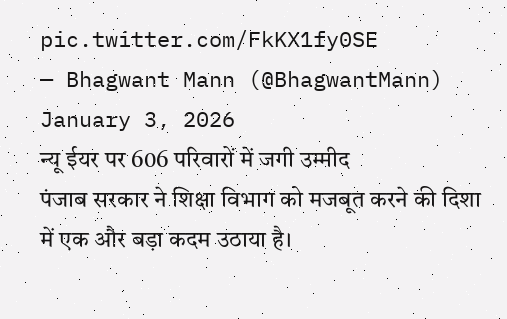pic.twitter.com/FkKX1fy0SE
— Bhagwant Mann (@BhagwantMann) January 3, 2026
न्यू ईयर पर 606 परिवारों में जगी उम्मीद
पंजाब सरकार ने शिक्षा विभाग को मजबूत करने की दिशा में एक और बड़ा कदम उठाया है।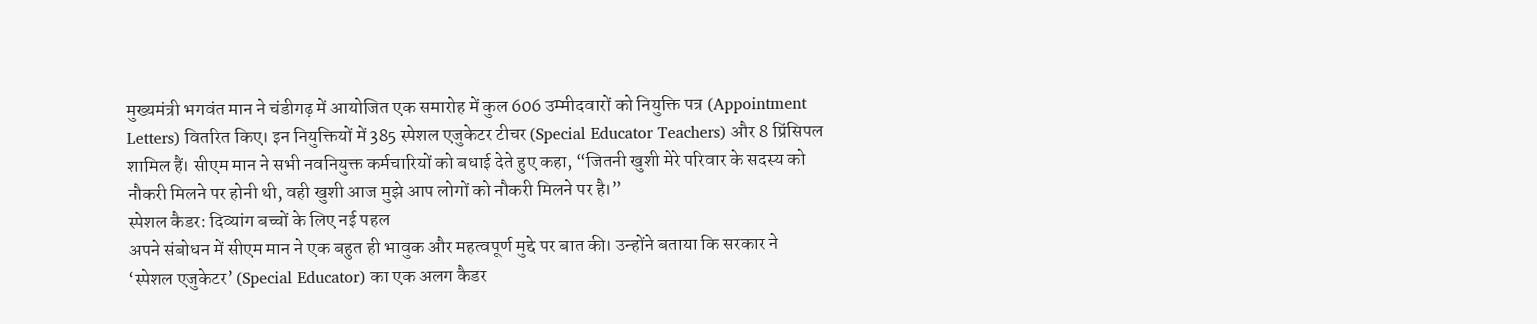मुख्यमंत्री भगवंत मान ने चंडीगढ़ में आयोजित एक समारोह में कुल 606 उम्मीदवारों को नियुक्ति पत्र (Appointment Letters) वितरित किए। इन नियुक्तियों में 385 स्पेशल एजुकेटर टीचर (Special Educator Teachers) और 8 प्रिंसिपल शामिल हैं। सीएम मान ने सभी नवनियुक्त कर्मचारियों को बधाई देते हुए कहा, “जितनी खुशी मेरे परिवार के सदस्य को नौकरी मिलने पर होनी थी, वही खुशी आज मुझे आप लोगों को नौकरी मिलने पर है।”
स्पेशल कैडर: दिव्यांग बच्चों के लिए नई पहल
अपने संबोधन में सीएम मान ने एक बहुत ही भावुक और महत्वपूर्ण मुद्दे पर बात की। उन्होंने बताया कि सरकार ने ‘स्पेशल एजुकेटर’ (Special Educator) का एक अलग कैडर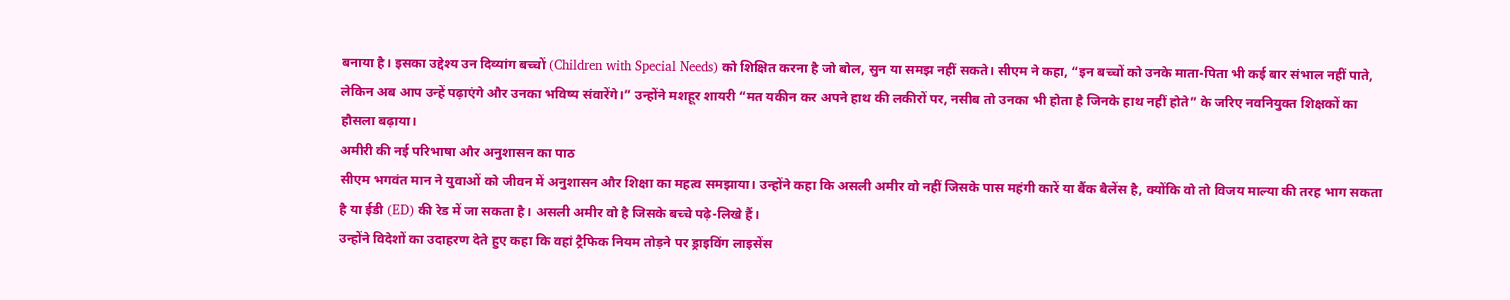बनाया है। इसका उद्देश्य उन दिव्यांग बच्चों (Children with Special Needs) को शिक्षित करना है जो बोल, सुन या समझ नहीं सकते। सीएम ने कहा, “इन बच्चों को उनके माता-पिता भी कई बार संभाल नहीं पाते, लेकिन अब आप उन्हें पढ़ाएंगे और उनका भविष्य संवारेंगे।” उन्होंने मशहूर शायरी “मत यकीन कर अपने हाथ की लकीरों पर, नसीब तो उनका भी होता है जिनके हाथ नहीं होते” के जरिए नवनियुक्त शिक्षकों का हौसला बढ़ाया।
अमीरी की नई परिभाषा और अनुशासन का पाठ
सीएम भगवंत मान ने युवाओं को जीवन में अनुशासन और शिक्षा का महत्व समझाया। उन्होंने कहा कि असली अमीर वो नहीं जिसके पास महंगी कारें या बैंक बैलेंस है, क्योंकि वो तो विजय माल्या की तरह भाग सकता है या ईडी (ED) की रेड में जा सकता है। असली अमीर वो है जिसके बच्चे पढ़े-लिखे हैं।
उन्होंने विदेशों का उदाहरण देते हुए कहा कि वहां ट्रैफिक नियम तोड़ने पर ड्राइविंग लाइसेंस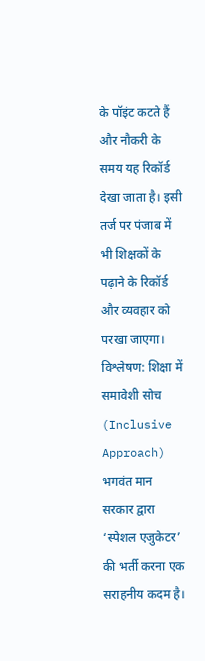के पॉइंट कटते हैं और नौकरी के समय यह रिकॉर्ड देखा जाता है। इसी तर्ज पर पंजाब में भी शिक्षकों के पढ़ाने के रिकॉर्ड और व्यवहार को परखा जाएगा।
विश्लेषण: शिक्षा में समावेशी सोच (Inclusive Approach)
भगवंत मान सरकार द्वारा ‘स्पेशल एजुकेटर’ की भर्ती करना एक सराहनीय कदम है।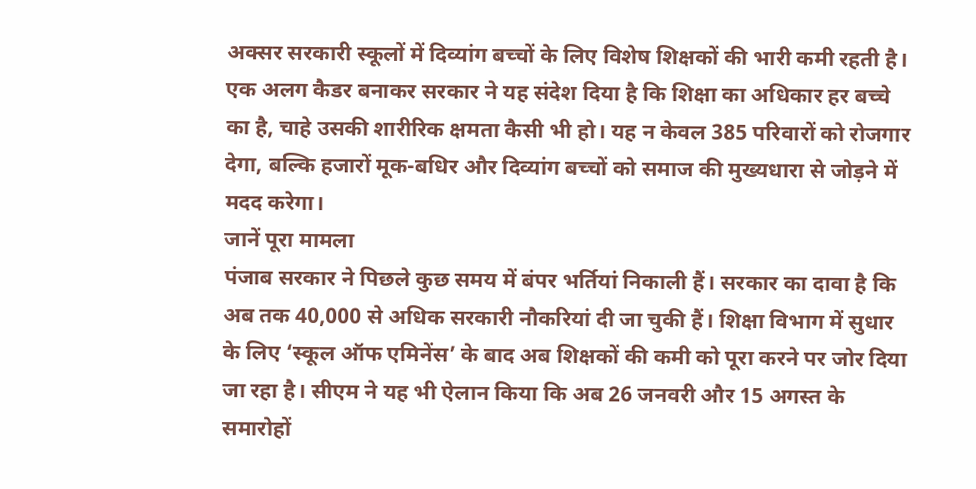अक्सर सरकारी स्कूलों में दिव्यांग बच्चों के लिए विशेष शिक्षकों की भारी कमी रहती है। एक अलग कैडर बनाकर सरकार ने यह संदेश दिया है कि शिक्षा का अधिकार हर बच्चे का है, चाहे उसकी शारीरिक क्षमता कैसी भी हो। यह न केवल 385 परिवारों को रोजगार देगा, बल्कि हजारों मूक-बधिर और दिव्यांग बच्चों को समाज की मुख्यधारा से जोड़ने में मदद करेगा।
जानें पूरा मामला
पंजाब सरकार ने पिछले कुछ समय में बंपर भर्तियां निकाली हैं। सरकार का दावा है कि अब तक 40,000 से अधिक सरकारी नौकरियां दी जा चुकी हैं। शिक्षा विभाग में सुधार के लिए ‘स्कूल ऑफ एमिनेंस’ के बाद अब शिक्षकों की कमी को पूरा करने पर जोर दिया जा रहा है। सीएम ने यह भी ऐलान किया कि अब 26 जनवरी और 15 अगस्त के समारोहों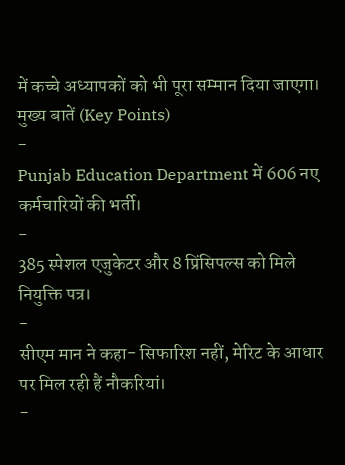में कच्चे अध्यापकों को भी पूरा सम्मान दिया जाएगा।
मुख्य बातें (Key Points)
-
Punjab Education Department में 606 नए कर्मचारियों की भर्ती।
-
385 स्पेशल एजुकेटर और 8 प्रिंसिपल्स को मिले नियुक्ति पत्र।
-
सीएम मान ने कहा- सिफारिश नहीं, मेरिट के आधार पर मिल रही हैं नौकरियां।
-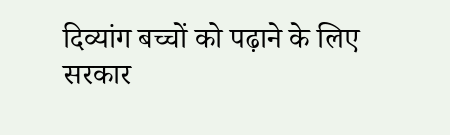दिव्यांग बच्चों को पढ़ाने के लिए सरकार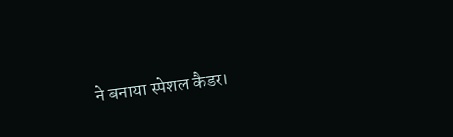ने बनाया स्पेशल कैडर।